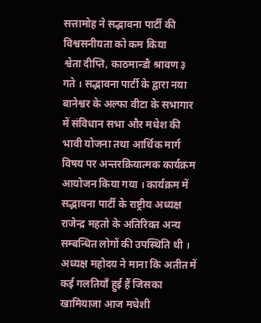सत्तामोह ने सद्भावना पार्टी की विश्वसनीयता को कम किया
श्वेता दीप्ति, काठमान्डौ श्रावण ३ गते । सद्भावना पार्टी के द्वारा नया बानेश्वर के अल्फा वीटा के सभागार में संविधान सभा और मधेश की भावी योजना तथा आर्थिक मार्ग विषय पर अन्तरक्रियात्मक कार्यक्रम आयोजन किया गया । कार्यक्रम में सद्भावना पार्टी के राष्ट्रीय अध्यक्ष राजेन्द्र महतो के अतिरिक्त अन्य सम्बन्धित लोगों की उपस्थिति थी । अध्यक्ष महोदय ने माना कि अतीत में कई गलतियाँ हुई हैं जिसका खामियाजा आज मधेशी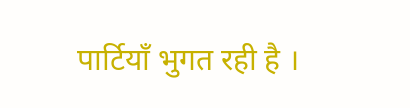पार्टियाँ भुगत रही है ।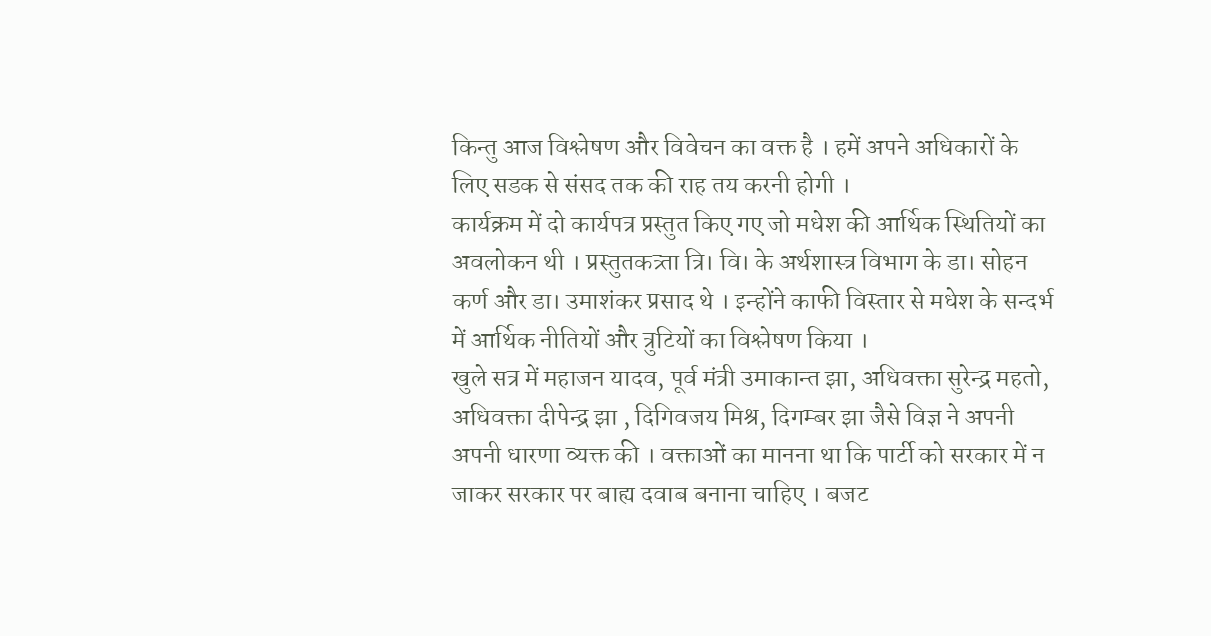किन्तु आज विश्लेषण और विवेचन का वक्त है । हमें अपने अधिकारों के लिए सडक से संसद तक की राह तय करनी होगी ।
कार्यक्रम में दो कार्यपत्र प्रस्तुत किए गए जो मधेश की आर्थिक स्थितियों का अवलोकन थी । प्रस्तुतकत्र्ता त्रि। वि। के अर्थशास्त्र विभाग के डा। सोहन कर्ण और डा। उमाशंकर प्रसाद थे । इन्होंने काफी विस्तार से मधेश के सन्दर्भ में आर्थिक नीतियों और त्रुटियों का विश्लेषण किया ।
खुले सत्र में महाजन यादव, पूर्व मंत्री उमाकान्त झा, अधिवक्ता सुरेन्द्र महतो, अधिवक्ता दीपेन्द्र झा , दिगिवजय मिश्र, दिगम्बर झा जैसे विज्ञ ने अपनी अपनी धारणा व्यक्त की । वक्ताओं का मानना था कि पार्टी को सरकार में न जाकर सरकार पर बाह्य दवाब बनाना चाहिए । बजट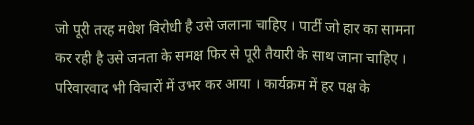जो पूरी तरह मधेश विरोधी है उसे जलाना चाहिए । पार्टी जो हार का सामना कर रही है उसे जनता के समक्ष फिर से पूरी तैयारी के साथ जाना चाहिए । परिवारवाद भी विचारों में उभर कर आया । कार्यक्रम में हर पक्ष के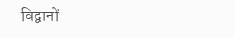विद्वानों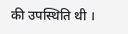की उपस्थिति थी ।